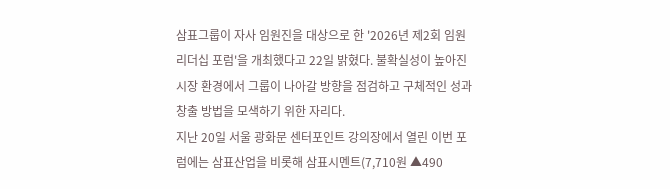삼표그룹이 자사 임원진을 대상으로 한 '2026년 제2회 임원 리더십 포럼'을 개최했다고 22일 밝혔다. 불확실성이 높아진 시장 환경에서 그룹이 나아갈 방향을 점검하고 구체적인 성과 창출 방법을 모색하기 위한 자리다.
지난 20일 서울 광화문 센터포인트 강의장에서 열린 이번 포럼에는 삼표산업을 비롯해 삼표시멘트(7,710원 ▲490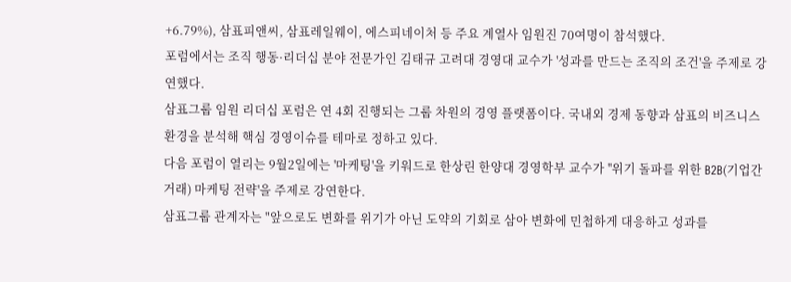+6.79%), 삼표피앤씨, 삼표레일웨이, 에스피네이처 등 주요 계열사 임원진 70여명이 참석했다.
포럼에서는 조직 행동·리더십 분야 전문가인 김태규 고려대 경영대 교수가 '성과를 만드는 조직의 조건'을 주제로 강연했다.
삼표그룹 임원 리더십 포럼은 연 4회 진행되는 그룹 차원의 경영 플랫폼이다. 국내외 경제 동향과 삼표의 비즈니스 환경을 분석해 핵심 경영이슈를 테마로 정하고 있다.
다음 포럼이 열리는 9월2일에는 '마케팅'을 키워드로 한상린 한양대 경영학부 교수가 ''위기 돌파를 위한 B2B(기업간 거래) 마케팅 전략'을 주제로 강연한다.
삼표그룹 관계자는 "앞으로도 변화를 위기가 아닌 도약의 기회로 삼아 변화에 민첩하게 대응하고 성과를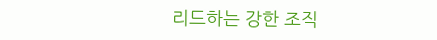리드하는 강한 조직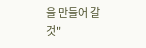을 만들어 갈 것"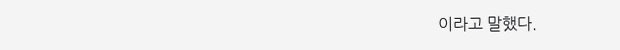이라고 말했다.